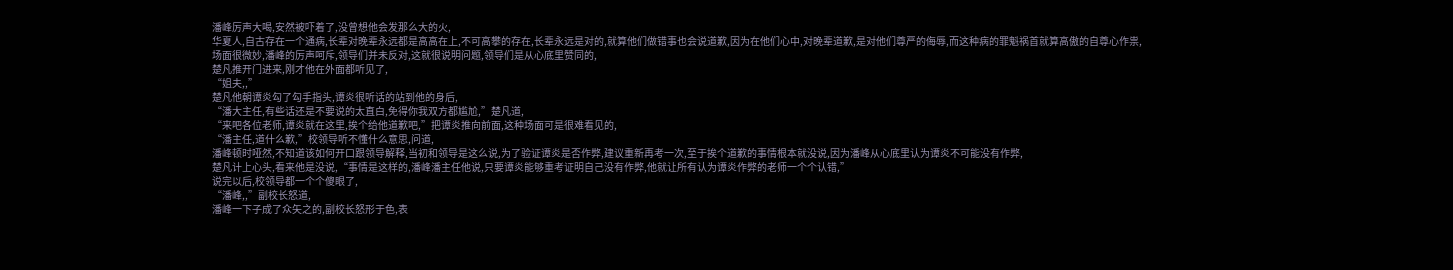潘峰厉声大喝,安然被吓着了,没曾想他会发那么大的火,
华夏人,自古存在一个通病,长辈对晚辈永远都是高高在上,不可高攀的存在,长辈永远是对的,就算他们做错事也会说道歉,因为在他们心中,对晚辈道歉,是对他们尊严的侮辱,而这种病的罪魁祸首就算高傲的自尊心作祟,
场面很微妙,潘峰的厉声呵斥,领导们并未反对,这就很说明问题,领导们是从心底里赞同的,
楚凡推开门进来,刚才他在外面都听见了,
“姐夫,,”
楚凡他朝谭炎勾了勾手指头,谭炎很听话的站到他的身后,
“潘大主任,有些话还是不要说的太直白,免得你我双方都尴尬,”楚凡道,
“来吧各位老师,谭炎就在这里,挨个给他道歉吧,”把谭炎推向前面,这种场面可是很难看见的,
“潘主任,道什么歉,”校领导听不懂什么意思,问道,
潘峰顿时哑然,不知道该如何开口跟领导解释,当初和领导是这么说,为了验证谭炎是否作弊,建议重新再考一次,至于挨个道歉的事情根本就没说,因为潘峰从心底里认为谭炎不可能没有作弊,
楚凡计上心头,看来他是没说,“事情是这样的,潘峰潘主任他说,只要谭炎能够重考证明自己没有作弊,他就让所有认为谭炎作弊的老师一个个认错,”
说完以后,校领导都一个个傻眼了,
“潘峰,,”副校长怒道,
潘峰一下子成了众矢之的,副校长怒形于色,表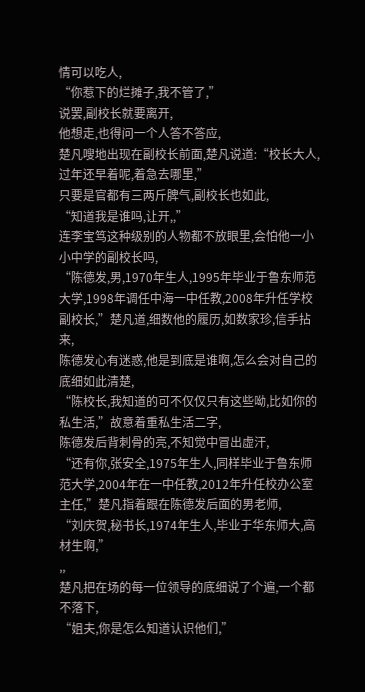情可以吃人,
“你惹下的烂摊子,我不管了,”
说罢,副校长就要离开,
他想走,也得问一个人答不答应,
楚凡嗖地出现在副校长前面,楚凡说道:“校长大人,过年还早着呢,着急去哪里,”
只要是官都有三两斤脾气,副校长也如此,
“知道我是谁吗,让开,,”
连李宝笃这种级别的人物都不放眼里,会怕他一小小中学的副校长吗,
“陈德发,男,1970年生人,1995年毕业于鲁东师范大学,1998年调任中海一中任教,2008年升任学校副校长,”楚凡道,细数他的履历,如数家珍,信手拈来,
陈德发心有迷惑,他是到底是谁啊,怎么会对自己的底细如此清楚,
“陈校长,我知道的可不仅仅只有这些呦,比如你的私生活,”故意着重私生活二字,
陈德发后背刺骨的亮,不知觉中冒出虚汗,
“还有你,张安全,1975年生人,同样毕业于鲁东师范大学,2004年在一中任教,2012年升任校办公室主任,”楚凡指着跟在陈德发后面的男老师,
“刘庆贺,秘书长,1974年生人,毕业于华东师大,高材生啊,”
,,
楚凡把在场的每一位领导的底细说了个遍,一个都不落下,
“姐夫,你是怎么知道认识他们,”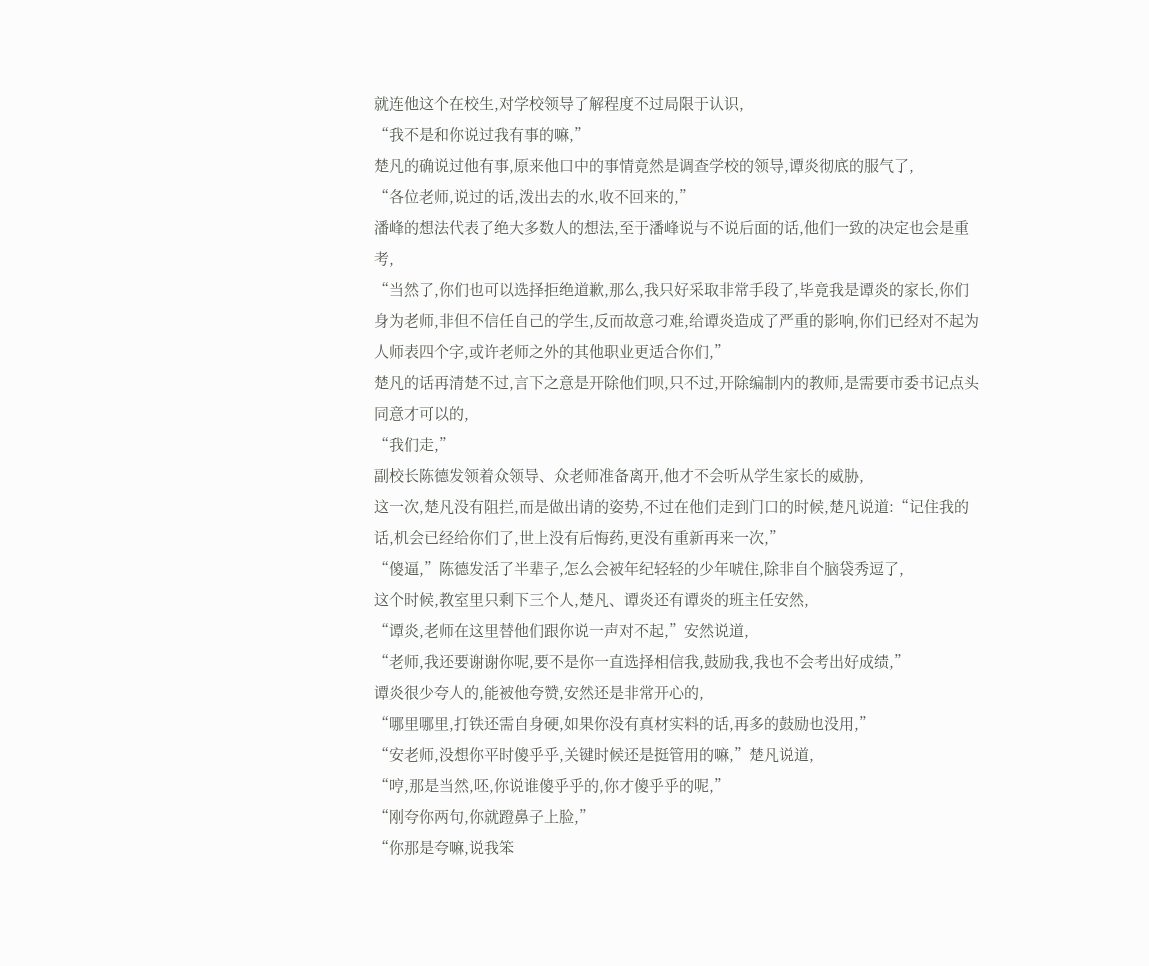就连他这个在校生,对学校领导了解程度不过局限于认识,
“我不是和你说过我有事的嘛,”
楚凡的确说过他有事,原来他口中的事情竟然是调查学校的领导,谭炎彻底的服气了,
“各位老师,说过的话,泼出去的水,收不回来的,”
潘峰的想法代表了绝大多数人的想法,至于潘峰说与不说后面的话,他们一致的决定也会是重考,
“当然了,你们也可以选择拒绝道歉,那么,我只好采取非常手段了,毕竟我是谭炎的家长,你们身为老师,非但不信任自己的学生,反而故意刁难,给谭炎造成了严重的影响,你们已经对不起为人师表四个字,或许老师之外的其他职业更适合你们,”
楚凡的话再清楚不过,言下之意是开除他们呗,只不过,开除编制内的教师,是需要市委书记点头同意才可以的,
“我们走,”
副校长陈德发领着众领导、众老师准备离开,他才不会听从学生家长的威胁,
这一次,楚凡没有阻拦,而是做出请的姿势,不过在他们走到门口的时候,楚凡说道:“记住我的话,机会已经给你们了,世上没有后悔药,更没有重新再来一次,”
“傻逼,”陈德发活了半辈子,怎么会被年纪轻轻的少年唬住,除非自个脑袋秀逗了,
这个时候,教室里只剩下三个人,楚凡、谭炎还有谭炎的班主任安然,
“谭炎,老师在这里替他们跟你说一声对不起,”安然说道,
“老师,我还要谢谢你呢,要不是你一直选择相信我,鼓励我,我也不会考出好成绩,”
谭炎很少夸人的,能被他夸赞,安然还是非常开心的,
“哪里哪里,打铁还需自身硬,如果你没有真材实料的话,再多的鼓励也没用,”
“安老师,没想你平时傻乎乎,关键时候还是挺管用的嘛,”楚凡说道,
“哼,那是当然,呸,你说谁傻乎乎的,你才傻乎乎的呢,”
“刚夸你两句,你就蹬鼻子上脸,”
“你那是夸嘛,说我笨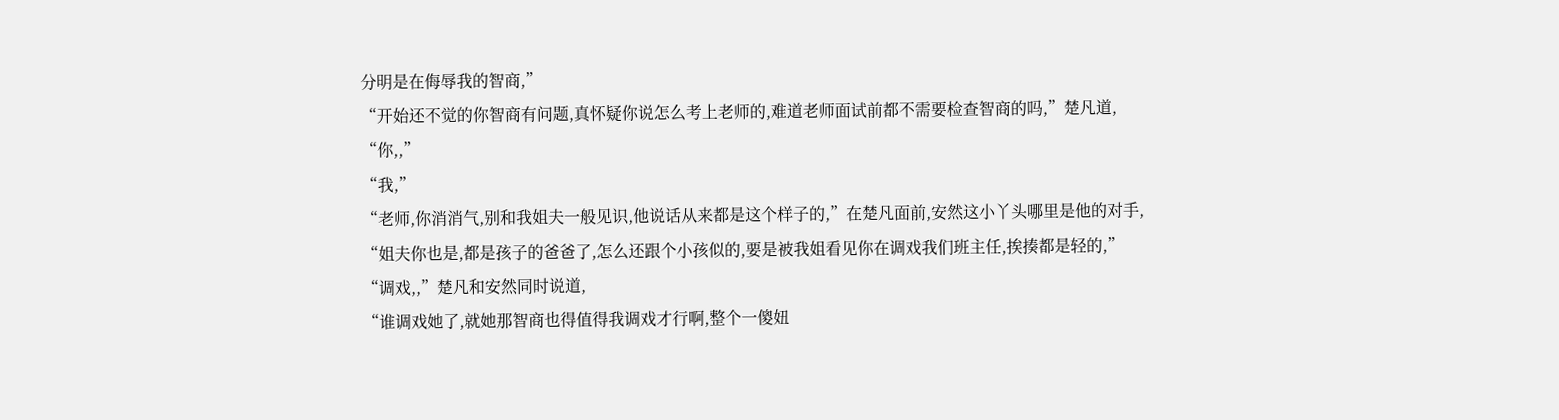分明是在侮辱我的智商,”
“开始还不觉的你智商有问题,真怀疑你说怎么考上老师的,难道老师面试前都不需要检查智商的吗,”楚凡道,
“你,,”
“我,”
“老师,你消消气,别和我姐夫一般见识,他说话从来都是这个样子的,”在楚凡面前,安然这小丫头哪里是他的对手,
“姐夫你也是,都是孩子的爸爸了,怎么还跟个小孩似的,要是被我姐看见你在调戏我们班主任,挨揍都是轻的,”
“调戏,,”楚凡和安然同时说道,
“谁调戏她了,就她那智商也得值得我调戏才行啊,整个一傻妞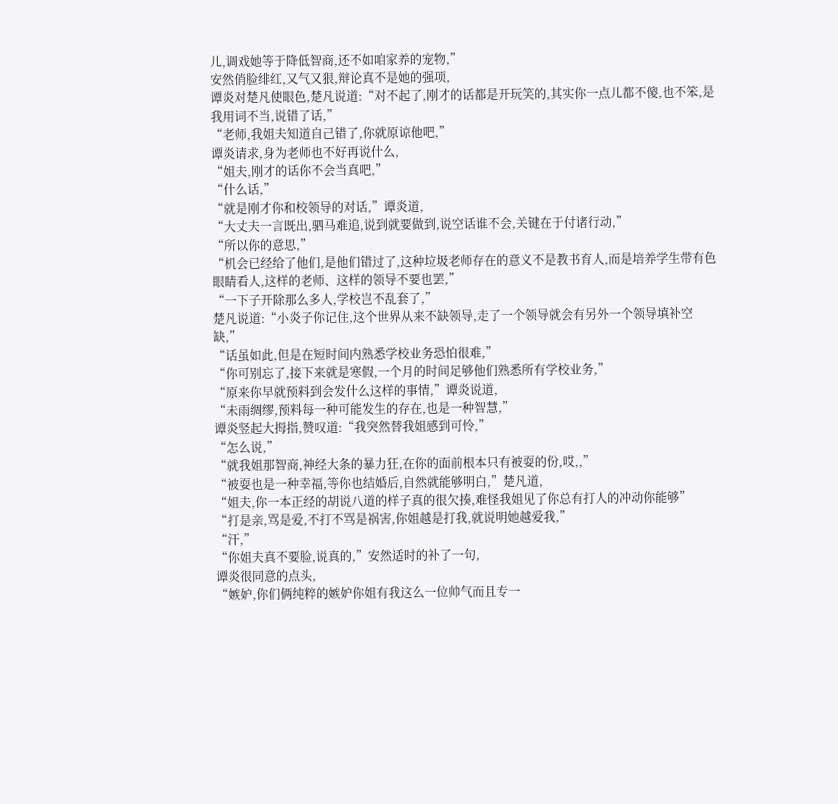儿,调戏她等于降低智商,还不如咱家养的宠物,”
安然俏脸绯红,又气又狠,辩论真不是她的强项,
谭炎对楚凡使眼色,楚凡说道:“对不起了,刚才的话都是开玩笑的,其实你一点儿都不傻,也不笨,是我用词不当,说错了话,”
“老师,我姐夫知道自己错了,你就原谅他吧,”
谭炎请求,身为老师也不好再说什么,
“姐夫,刚才的话你不会当真吧,”
“什么话,”
“就是刚才你和校领导的对话,”谭炎道,
“大丈夫一言既出,驷马难追,说到就要做到,说空话谁不会,关键在于付诸行动,”
“所以你的意思,”
“机会已经给了他们,是他们错过了,这种垃圾老师存在的意义不是教书育人,而是培养学生带有色眼睛看人,这样的老师、这样的领导不要也罢,”
“一下子开除那么多人,学校岂不乱套了,”
楚凡说道:“小炎子你记住,这个世界从来不缺领导,走了一个领导就会有另外一个领导填补空缺,”
“话虽如此,但是在短时间内熟悉学校业务恐怕很难,”
“你可别忘了,接下来就是寒假,一个月的时间足够他们熟悉所有学校业务,”
“原来你早就预料到会发什么这样的事情,”谭炎说道,
“未雨绸缪,预料每一种可能发生的存在,也是一种智慧,”
谭炎竖起大拇指,赞叹道:“我突然替我姐感到可怜,”
“怎么说,”
“就我姐那智商,神经大条的暴力狂,在你的面前根本只有被耍的份,哎,,”
“被耍也是一种幸福,等你也结婚后,自然就能够明白,”楚凡道,
“姐夫,你一本正经的胡说八道的样子真的很欠揍,难怪我姐见了你总有打人的冲动你能够”
“打是亲,骂是爱,不打不骂是祸害,你姐越是打我,就说明她越爱我,”
“汗,”
“你姐夫真不要脸,说真的,”安然适时的补了一句,
谭炎很同意的点头,
“嫉妒,你们俩纯粹的嫉妒你姐有我这么一位帅气而且专一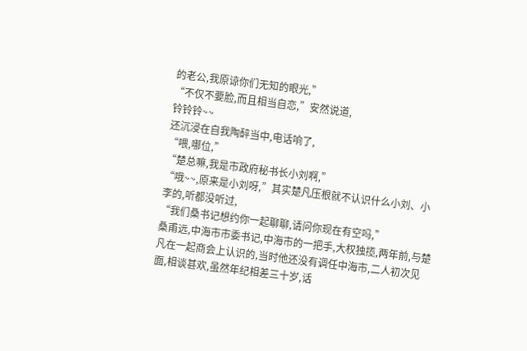的老公,我原谅你们无知的眼光,”
“不仅不要脸,而且相当自恋,”安然说道,
铃铃铃~~
还沉浸在自我陶醉当中,电话响了,
“喂,哪位,”
“楚总嘛,我是市政府秘书长小刘啊,”
“哦~~,原来是小刘呀,”其实楚凡压根就不认识什么小刘、小李的,听都没听过,
“我们桑书记想约你一起聊聊,请问你现在有空吗,”
桑甫远,中海市市委书记,中海市的一把手,大权独揽,两年前,与楚凡在一起商会上认识的,当时他还没有调任中海市,二人初次见面,相谈甚欢,虽然年纪相差三十岁,话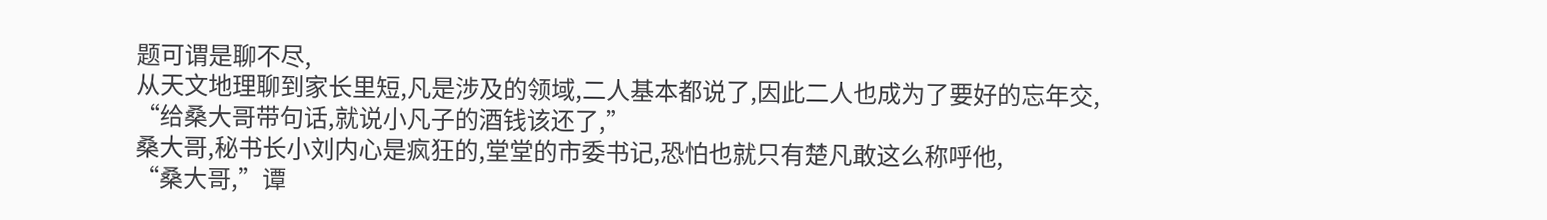题可谓是聊不尽,
从天文地理聊到家长里短,凡是涉及的领域,二人基本都说了,因此二人也成为了要好的忘年交,
“给桑大哥带句话,就说小凡子的酒钱该还了,”
桑大哥,秘书长小刘内心是疯狂的,堂堂的市委书记,恐怕也就只有楚凡敢这么称呼他,
“桑大哥,”谭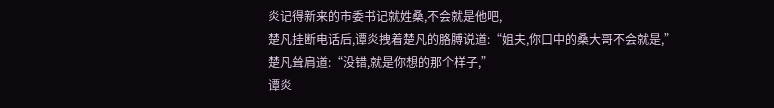炎记得新来的市委书记就姓桑,不会就是他吧,
楚凡挂断电话后,谭炎拽着楚凡的胳膊说道:“姐夫,你口中的桑大哥不会就是,”
楚凡耸肩道:“没错,就是你想的那个样子,”
谭炎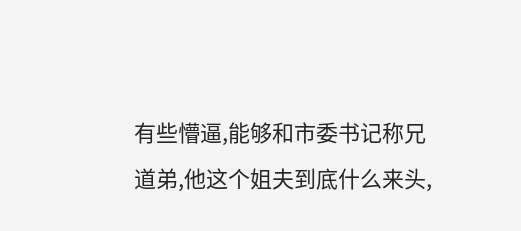有些懵逼,能够和市委书记称兄道弟,他这个姐夫到底什么来头,